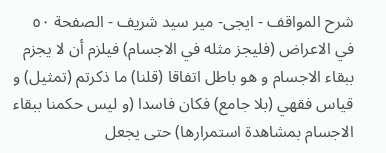شرح المواقف - ايجى- مير سيد شريف - الصفحة ٥٠
في الاعراض (فليجز مثله في الاجسام) فيلزم أن لا يجزم ببقاء الاجسام و هو باطل اتفاقا (قلنا) ما ذكرتم (تمثيل) و قياس فقهي (بلا جامع) فكان فاسدا (و ليس حكمنا ببقاء الاجسام بمشاهدة استمرارها) حتى يجعل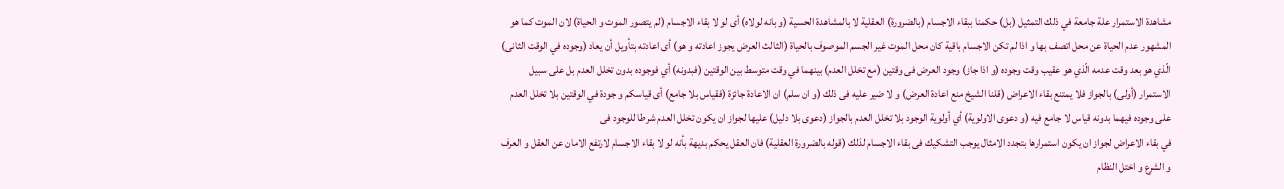مشاهدة الاستمرار علة جامعة في ذلك التمثيل (بل) حكمنا ببقاء الاجسام (بالضرورة) العقلية لا بالمشاهدة الحسية (و بانه لولاه) أى لو لا بقاء الاجسام (لم يتصور الموت و الحياة) لان الموت كما هو المشهور عدم الحياة عن محل اتصف بها و اذا لم تكن الاجسام باقية كان محل الموت غير الجسم الموصوف بالحياة (الثالث العرض يجوز اعادته و هو) أى اعادته بتأويل أن يعاد (وجوده في الوقت الثانى) الّذي هو بعد وقت عدمه الّذي هو عقيب وقت وجوده (و اذا جاز) وجود العرض فى وقتين (مع تخلل العدم) بينهما في وقت متوسط بين الوقتين (فبدونه) أي فوجوده بدون تخلل العدم بل على سبيل الاستمرار (أولى) بالجواز فلا يمتنع بقاء الاعراض (قلنا الشيخ منع اعادة العرض) و لا ضير عليه فى ذلك (و ان سلم) ان الاعادة جائزة (فقياس بلا جامع) أى قياسكم و جودة في الوقتين بلا تخلل العدم على وجوده فيهما بدونه قياس لا جامع فيه (و دعوى الاولوية) أي أولوية الوجود بلا تخلل العدم بالجواز (دعوى بلا دليل) عليها لجواز ان يكون تخلل العدم شرطا للوجود فى
في بقاء الاعراض لجواز ان يكون استمرارها بتجدد الامثال يوجب التشكيك فى بقاء الاجسام لذلك (قوله بالضرورة العقلية) فان العقل يحكم بديهة بأنه لو لا بقاء الاجسام لارتفع الامان عن العقل و العرف و الشرع و اختل النظام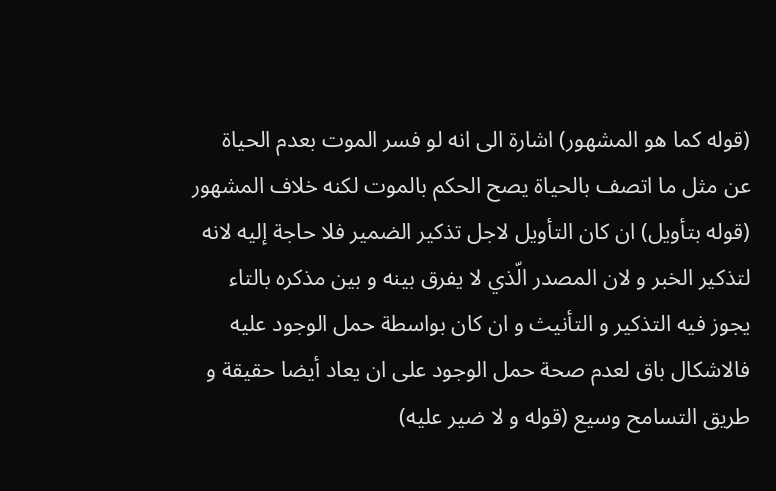(قوله كما هو المشهور) اشارة الى انه لو فسر الموت بعدم الحياة عن مثل ما اتصف بالحياة يصح الحكم بالموت لكنه خلاف المشهور (قوله بتأويل) ان كان التأويل لاجل تذكير الضمير فلا حاجة إليه لانه لتذكير الخبر و لان المصدر الّذي لا يفرق بينه و بين مذكره بالتاء يجوز فيه التذكير و التأنيث و ان كان بواسطة حمل الوجود عليه فالاشكال باق لعدم صحة حمل الوجود على ان يعاد أيضا حقيقة و طريق التسامح وسيع (قوله و لا ضير عليه)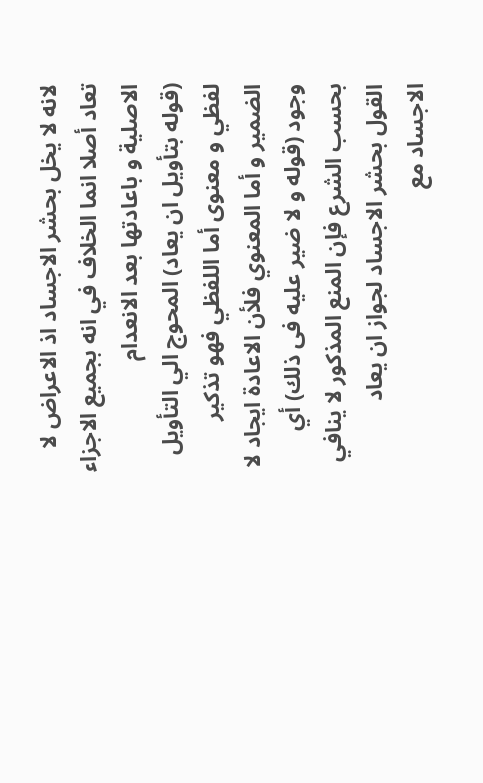لانه لا يخل بحشر الاجساد اذ الاعراض لا تعاد أصلا انما الخلاف في انه بجميع الاجزاء الاصلية و باعادتها بعد الانعدام
(قوله بتأويل ان يعاد) المحوج الي التأويل لفظي و معنوى أما اللفظي فهو تذكير الضمير و أما المعنوي فلأن الاعادة ايجاد لا وجود (قوله و لا ضير عليه فى ذلك) أي بحسب الشرع فإن المنع المذكور لا ينافي القول بحشر الاجساد لجواز ان يعاد الاجساد مع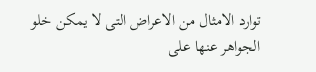توارد الامثال من الاعراض التى لا يمكن خلو الجواهر عنها على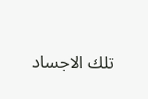تلك الاجساد